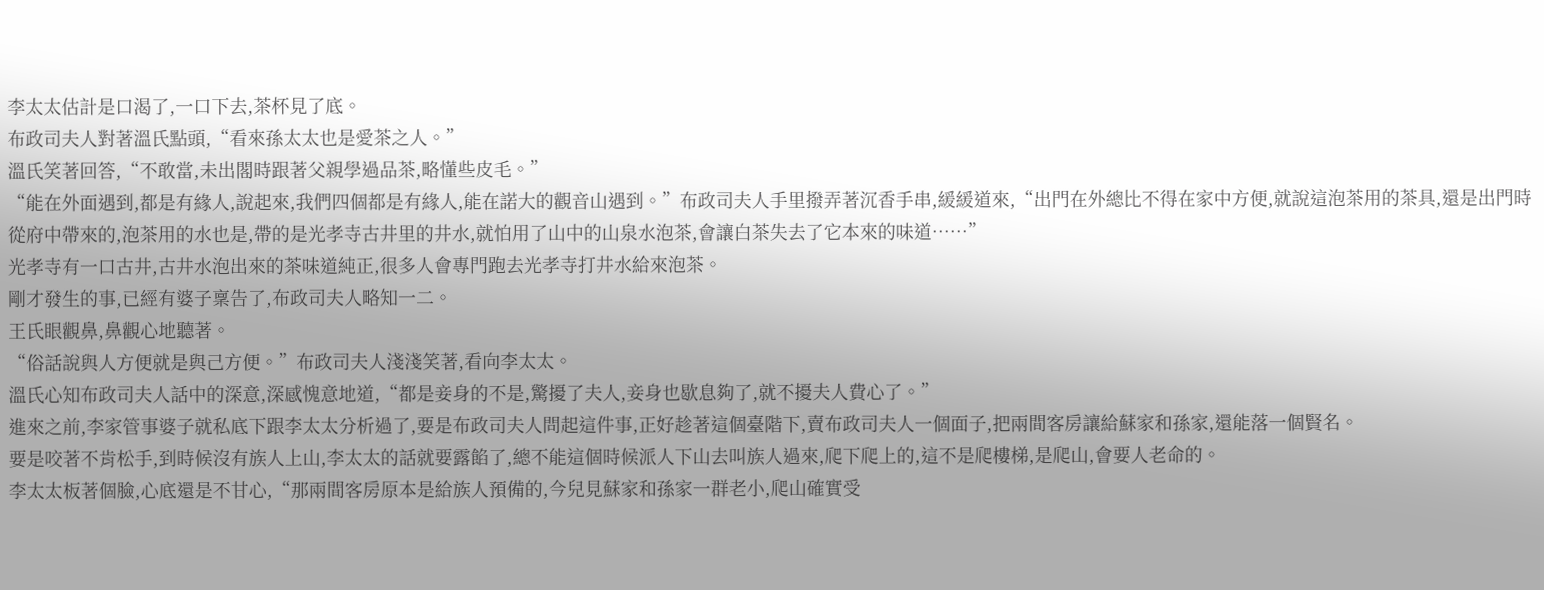李太太估計是口渴了,一口下去,茶杯見了底。
布政司夫人對著溫氏點頭,“看來孫太太也是愛茶之人。”
溫氏笑著回答,“不敢當,未出閣時跟著父親學過品茶,略懂些皮毛。”
“能在外面遇到,都是有緣人,說起來,我們四個都是有緣人,能在諾大的觀音山遇到。”布政司夫人手里撥弄著沉香手串,緩緩道來,“出門在外總比不得在家中方便,就說這泡茶用的茶具,還是出門時從府中帶來的,泡茶用的水也是,帶的是光孝寺古井里的井水,就怕用了山中的山泉水泡茶,會讓白茶失去了它本來的味道……”
光孝寺有一口古井,古井水泡出來的茶味道純正,很多人會專門跑去光孝寺打井水給來泡茶。
剛才發生的事,已經有婆子稟告了,布政司夫人略知一二。
王氏眼觀鼻,鼻觀心地聽著。
“俗話說與人方便就是與己方便。”布政司夫人淺淺笑著,看向李太太。
溫氏心知布政司夫人話中的深意,深感愧意地道,“都是妾身的不是,驚擾了夫人,妾身也歇息夠了,就不擾夫人費心了。”
進來之前,李家管事婆子就私底下跟李太太分析過了,要是布政司夫人問起這件事,正好趁著這個臺階下,賣布政司夫人一個面子,把兩間客房讓給蘇家和孫家,還能落一個賢名。
要是咬著不肯松手,到時候沒有族人上山,李太太的話就要露餡了,總不能這個時候派人下山去叫族人過來,爬下爬上的,這不是爬樓梯,是爬山,會要人老命的。
李太太板著個臉,心底還是不甘心,“那兩間客房原本是給族人預備的,今兒見蘇家和孫家一群老小,爬山確實受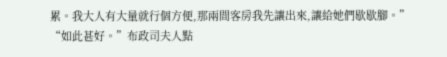累。我大人有大量就行個方便,那兩間客房我先讓出來,讓給她們歇歇腳。”
“如此甚好。”布政司夫人點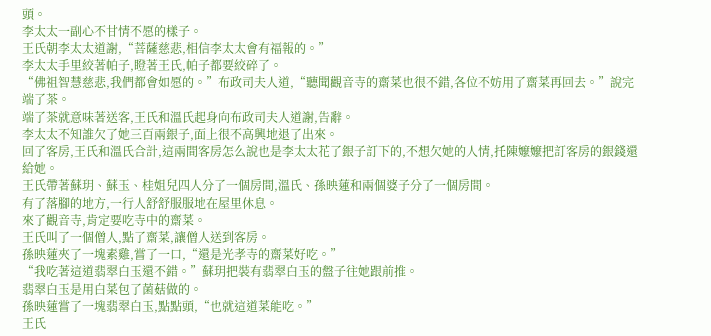頭。
李太太一副心不甘情不愿的樣子。
王氏朝李太太道謝,“菩薩慈悲,相信李太太會有福報的。”
李太太手里絞著帕子,瞪著王氏,帕子都要絞碎了。
“佛祖智慧慈悲,我們都會如愿的。”布政司夫人道,“聽聞觀音寺的齋菜也很不錯,各位不妨用了齋菜再回去。”說完端了茶。
端了茶就意味著送客,王氏和溫氏起身向布政司夫人道謝,告辭。
李太太不知誰欠了她三百兩銀子,面上很不高興地退了出來。
回了客房,王氏和溫氏合計,這兩間客房怎么說也是李太太花了銀子訂下的,不想欠她的人情,托陳嬤嬤把訂客房的銀錢還給她。
王氏帶著蘇玥、蘇玉、桂姐兒四人分了一個房間,溫氏、孫映蓮和兩個婆子分了一個房間。
有了落腳的地方,一行人舒舒服服地在屋里休息。
來了觀音寺,肯定要吃寺中的齋菜。
王氏叫了一個僧人,點了齋菜,讓僧人送到客房。
孫映蓮夾了一塊素雞,嘗了一口,“還是光孝寺的齋菜好吃。”
“我吃著這道翡翠白玉還不錯。”蘇玥把裝有翡翠白玉的盤子往她跟前推。
翡翠白玉是用白菜包了菌菇做的。
孫映蓮嘗了一塊翡翠白玉,點點頭,“也就這道菜能吃。”
王氏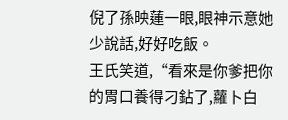倪了孫映蓮一眼,眼神示意她少說話,好好吃飯。
王氏笑道,“看來是你爹把你的胃口養得刁鉆了,蘿卜白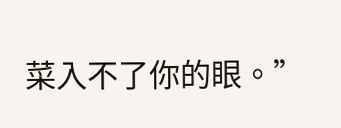菜入不了你的眼。”